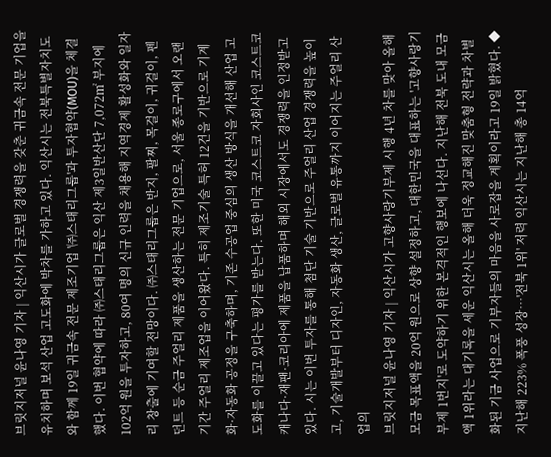브릿지저널 윤나영 기자 | 익산시가 글로벌 경쟁력을 갖춘 귀금속 전문 기업을 유치하며 보석 산업 고도화에 박차를 가하고 있다. 익산시는 전북특별자치도와 함께 19일 귀금속 전문 제조기업 '㈜스태리그룹'과 투자협약(MOU)을 체결했다. 이번 협약에 따라 ㈜스태리그룹은 익산 제3일반산단 7,072㎡ 부지에 102억 원을 투자하고, 80여 명의 신규 인력을 채용해 지역경제 활성화와 일자리 창출에 기여할 전망이다. ㈜스태리그룹은 반지, 팔찌, 목걸이, 귀걸이, 펜던트 등 순금 주얼리 제품을 생산하는 전문 기업으로, 서울 종로구에서 오랜 기간 주얼리 제조업을 이어왔다. 특히 제조기술 특허 12건을 기반으로 기계화·자동화 공정을 구축하며, 기존 수공업 중심의 생산 방식을 개선해 산업 고도화를 이끌고 있다는 평가를 받는다. 또한 미국 코스트코 자회사인 코스트코 캐나다·재팬·코리아에 제품을 납품하며 해외 시장에서도 경쟁력을 인정받고 있다. 시는 이번 투자를 통해 첨단 기술 기반으로 주얼리 산업 경쟁력을 높이고, 기술개발부터 디자인, 자동화 생산, 글로벌 유통까지 이어지는 주얼리 산업의
브릿지저널 윤나영 기자 | 익산시가 고향사랑기부제 시행 4년 차를 맞아 올해 모금 목표액을 20억 원으로 상향 설정하고, 대한민국을 대표하는 '고향사랑기부제 1번지'로 도약하기 위한 본격적인 행보에 나선다. 지난해 전북 도내 모금액 1위라는 대기록을 세운 익산시는 올해 더욱 정교해진 맞춤형 전략과 차별화된 기금 사업으로 기부자들의 마음을 사로잡을 계획이라고 19일 밝혔다. ◆ 지난해 223% 폭풍 성장…'전북 1위' 저력 익산시는 지난해 총 14억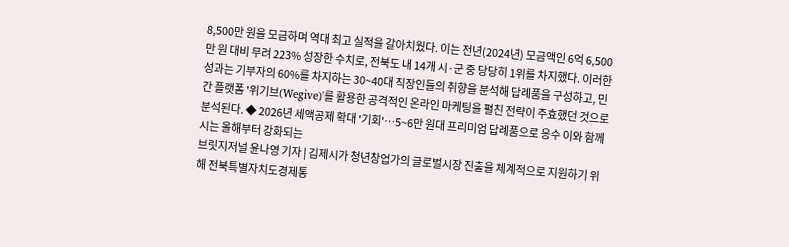8,500만 원을 모금하며 역대 최고 실적을 갈아치웠다. 이는 전년(2024년) 모금액인 6억 6,500만 원 대비 무려 223% 성장한 수치로, 전북도 내 14개 시·군 중 당당히 1위를 차지했다. 이러한 성과는 기부자의 60%를 차지하는 30~40대 직장인들의 취향을 분석해 답례품을 구성하고, 민간 플랫폼 '위기브(Wegive)'를 활용한 공격적인 온라인 마케팅을 펼친 전략이 주효했던 것으로 분석된다. ◆ 2026년 세액공제 확대 '기회'…5~6만 원대 프리미엄 답례품으로 응수 이와 함께 시는 올해부터 강화되는
브릿지저널 윤나영 기자 | 김제시가 청년창업가의 글로벌시장 진출을 체계적으로 지원하기 위해 전북특별자치도경제통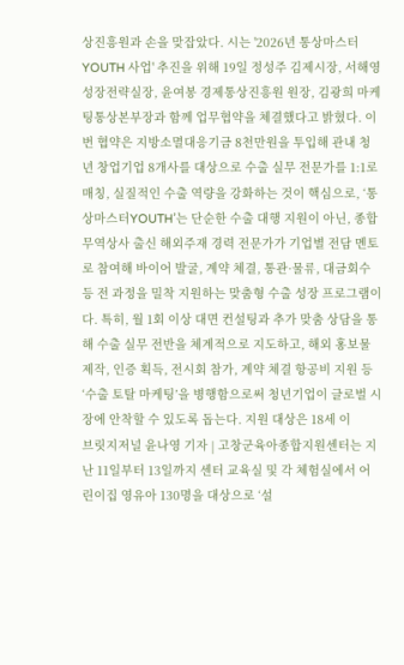상진흥원과 손을 맞잡았다. 시는 '2026년 통상마스터 YOUTH 사업' 추진을 위해 19일 정성주 김제시장, 서해영 성장전략실장, 윤여봉 경제통상진흥원 원장, 김광희 마케팅통상본부장과 함께 업무협약을 체결했다고 밝혔다. 이번 협약은 지방소멸대응기금 8천만원을 투입해 관내 청년 창업기업 8개사를 대상으로 수출 실무 전문가를 1:1로 매칭, 실질적인 수출 역량을 강화하는 것이 핵심으로, ‘통상마스터YOUTH’는 단순한 수출 대행 지원이 아닌, 종합무역상사 출신 해외주재 경력 전문가가 기업별 전담 멘토로 참여해 바이어 발굴, 계약 체결, 통관·물류, 대금회수 등 전 과정을 밀착 지원하는 맞춤형 수출 성장 프로그램이다. 특히, 월 1회 이상 대면 컨설팅과 추가 맞춤 상담을 통해 수출 실무 전반을 체계적으로 지도하고, 해외 홍보물 제작, 인증 획득, 전시회 참가, 계약 체결 항공비 지원 등 ‘수출 토탈 마케팅’을 병행함으로써 청년기업이 글로벌 시장에 안착할 수 있도록 돕는다. 지원 대상은 18세 이
브릿지저널 윤나영 기자 | 고창군육아종합지원센터는 지난 11일부터 13일까지 센터 교육실 및 각 체험실에서 어린이집 영유아 130명을 대상으로 ‘설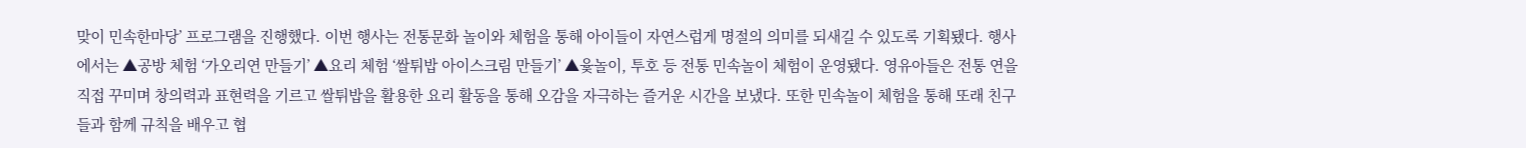맞이 민속한마당’ 프로그램을 진행했다. 이번 행사는 전통문화 놀이와 체험을 통해 아이들이 자연스럽게 명절의 의미를 되새길 수 있도록 기획됐다. 행사에서는 ▲공방 체험 ‘가오리연 만들기’ ▲요리 체험 ‘쌀튀밥 아이스크림 만들기’ ▲윷놀이, 투호 등 전통 민속놀이 체험이 운영됐다. 영유아들은 전통 연을 직접 꾸미며 창의력과 표현력을 기르고 쌀튀밥을 활용한 요리 활동을 통해 오감을 자극하는 즐거운 시간을 보냈다. 또한 민속놀이 체험을 통해 또래 친구들과 함께 규칙을 배우고 협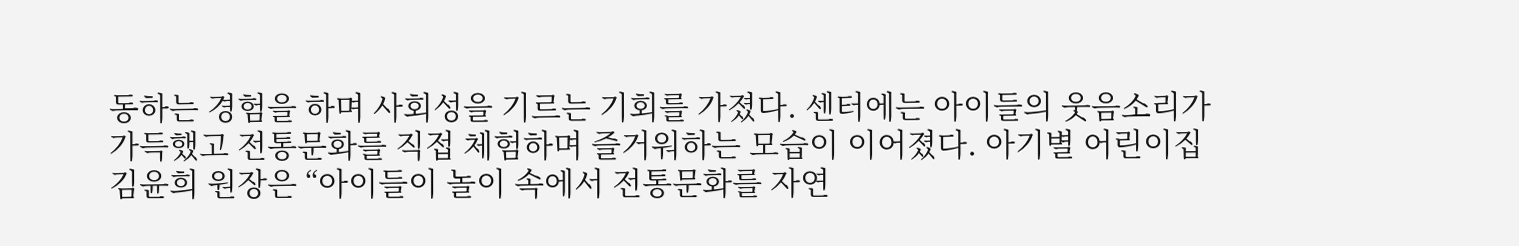동하는 경험을 하며 사회성을 기르는 기회를 가졌다. 센터에는 아이들의 웃음소리가 가득했고 전통문화를 직접 체험하며 즐거워하는 모습이 이어졌다. 아기별 어린이집 김윤희 원장은 “아이들이 놀이 속에서 전통문화를 자연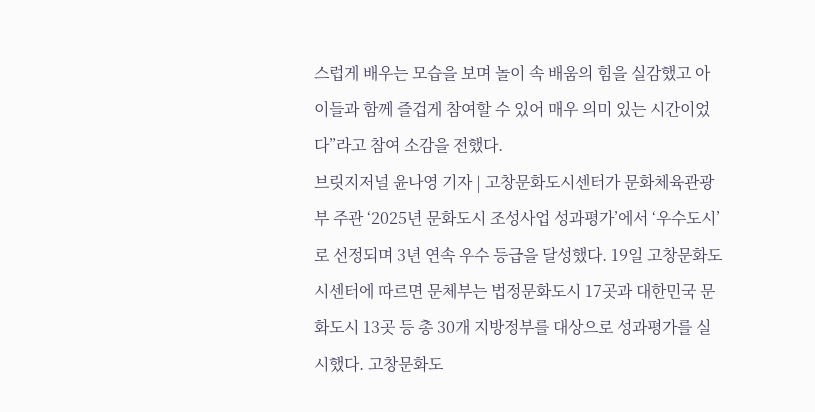스럽게 배우는 모습을 보며 놀이 속 배움의 힘을 실감했고 아이들과 함께 즐겁게 참여할 수 있어 매우 의미 있는 시간이었다”라고 참여 소감을 전했다.
브릿지저널 윤나영 기자 | 고창문화도시센터가 문화체육관광부 주관 ‘2025년 문화도시 조성사업 성과평가’에서 ‘우수도시’로 선정되며 3년 연속 우수 등급을 달성했다. 19일 고창문화도시센터에 따르면 문체부는 법정문화도시 17곳과 대한민국 문화도시 13곳 등 총 30개 지방정부를 대상으로 성과평가를 실시했다. 고창문화도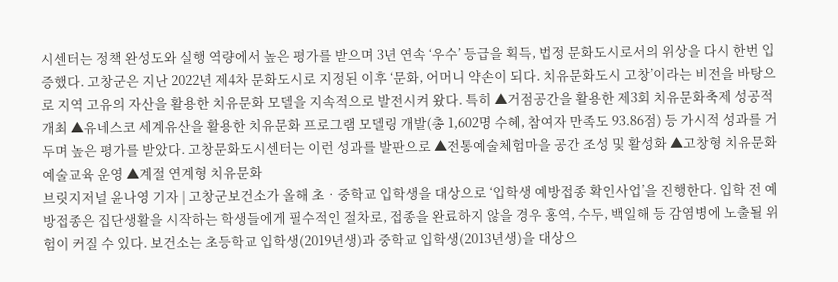시센터는 정책 완성도와 실행 역량에서 높은 평가를 받으며 3년 연속 ‘우수’ 등급을 획득, 법정 문화도시로서의 위상을 다시 한번 입증했다. 고창군은 지난 2022년 제4차 문화도시로 지정된 이후 ‘문화, 어머니 약손이 되다. 치유문화도시 고창’이라는 비전을 바탕으로 지역 고유의 자산을 활용한 치유문화 모델을 지속적으로 발전시켜 왔다. 특히 ▲거점공간을 활용한 제3회 치유문화축제 성공적 개최 ▲유네스코 세계유산을 활용한 치유문화 프로그램 모델링 개발(총 1,602명 수혜, 참여자 만족도 93.86점) 등 가시적 성과를 거두며 높은 평가를 받았다. 고창문화도시센터는 이런 성과를 발판으로 ▲전통예술체험마을 공간 조성 및 활성화 ▲고창형 치유문화예술교육 운영 ▲계절 연계형 치유문화
브릿지저널 윤나영 기자 | 고창군보건소가 올해 초‧중학교 입학생을 대상으로 ‘입학생 예방접종 확인사업’을 진행한다. 입학 전 예방접종은 집단생활을 시작하는 학생들에게 필수적인 절차로, 접종을 완료하지 않을 경우 홍역, 수두, 백일해 등 감염병에 노출될 위험이 커질 수 있다. 보건소는 초등학교 입학생(2019년생)과 중학교 입학생(2013년생)을 대상으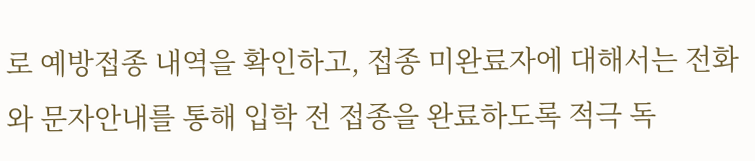로 예방접종 내역을 확인하고, 접종 미완료자에 대해서는 전화와 문자안내를 통해 입학 전 접종을 완료하도록 적극 독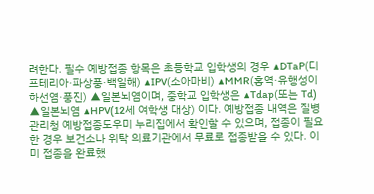려한다. 필수 예방접종 항목은 초등학교 입학생의 경우 ▲DTaP(디프테리아·파상풍·백일해) ▲IPV(소아마비) ▲MMR(홍역·유행성이하선염·풍진) ▲일본뇌염이며, 중학교 입학생은 ▲Tdap(또는 Td) ▲일본뇌염 ▲HPV(12세 여학생 대상) 이다. 예방접종 내역은 질병관리청 예방접종도우미 누리집에서 확인할 수 있으며, 접종이 필요한 경우 보건소나 위탁 의료기관에서 무료로 접종받을 수 있다. 이미 접종을 완료했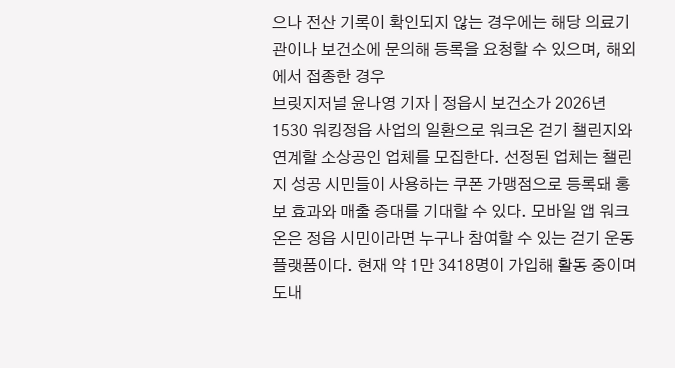으나 전산 기록이 확인되지 않는 경우에는 해당 의료기관이나 보건소에 문의해 등록을 요청할 수 있으며, 해외에서 접종한 경우
브릿지저널 윤나영 기자 | 정읍시 보건소가 2026년 1530 워킹정읍 사업의 일환으로 워크온 걷기 챌린지와 연계할 소상공인 업체를 모집한다. 선정된 업체는 챌린지 성공 시민들이 사용하는 쿠폰 가맹점으로 등록돼 홍보 효과와 매출 증대를 기대할 수 있다. 모바일 앱 워크온은 정읍 시민이라면 누구나 참여할 수 있는 걷기 운동 플랫폼이다. 현재 약 1만 3418명이 가입해 활동 중이며 도내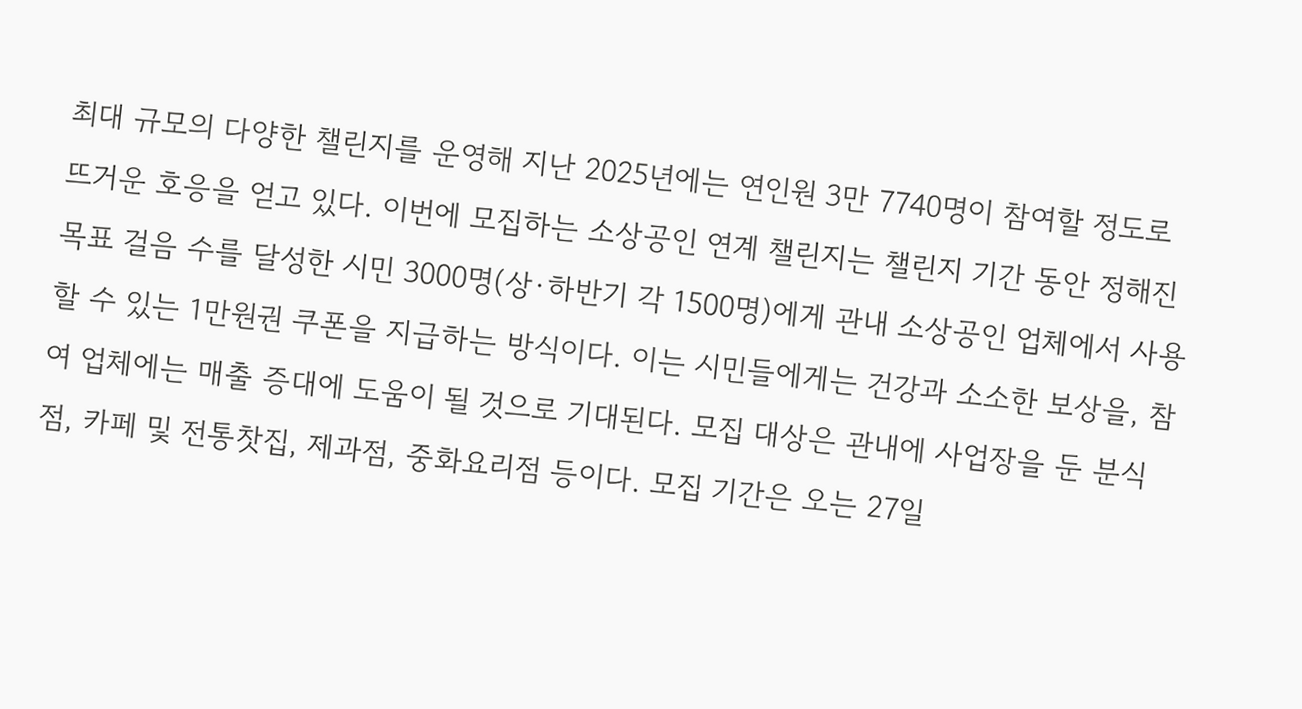최대 규모의 다양한 챌린지를 운영해 지난 2025년에는 연인원 3만 7740명이 참여할 정도로 뜨거운 호응을 얻고 있다. 이번에 모집하는 소상공인 연계 챌린지는 챌린지 기간 동안 정해진 목표 걸음 수를 달성한 시민 3000명(상·하반기 각 1500명)에게 관내 소상공인 업체에서 사용할 수 있는 1만원권 쿠폰을 지급하는 방식이다. 이는 시민들에게는 건강과 소소한 보상을, 참여 업체에는 매출 증대에 도움이 될 것으로 기대된다. 모집 대상은 관내에 사업장을 둔 분식점, 카페 및 전통찻집, 제과점, 중화요리점 등이다. 모집 기간은 오는 27일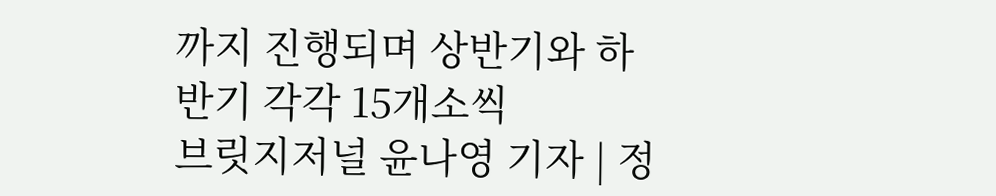까지 진행되며 상반기와 하반기 각각 15개소씩
브릿지저널 윤나영 기자 | 정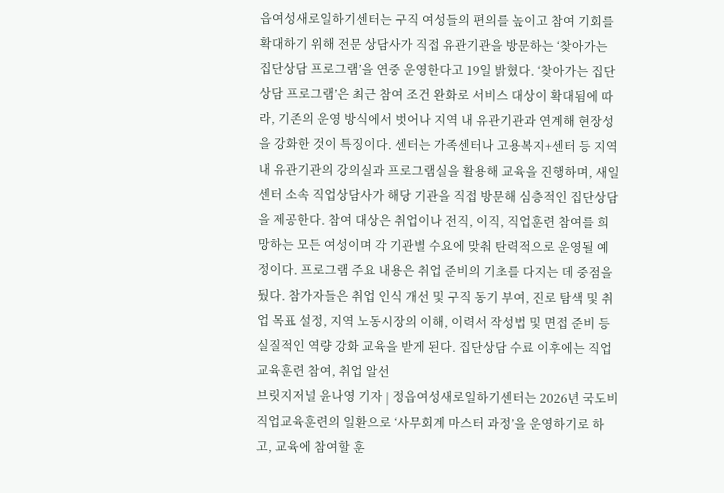읍여성새로일하기센터는 구직 여성들의 편의를 높이고 참여 기회를 확대하기 위해 전문 상담사가 직접 유관기관을 방문하는 ‘찾아가는 집단상담 프로그램’을 연중 운영한다고 19일 밝혔다. ‘찾아가는 집단상담 프로그램’은 최근 참여 조건 완화로 서비스 대상이 확대됨에 따라, 기존의 운영 방식에서 벗어나 지역 내 유관기관과 연계해 현장성을 강화한 것이 특징이다. 센터는 가족센터나 고용복지+센터 등 지역 내 유관기관의 강의실과 프로그램실을 활용해 교육을 진행하며, 새일센터 소속 직업상담사가 해당 기관을 직접 방문해 심층적인 집단상담을 제공한다. 참여 대상은 취업이나 전직, 이직, 직업훈련 참여를 희망하는 모든 여성이며 각 기관별 수요에 맞춰 탄력적으로 운영될 예정이다. 프로그램 주요 내용은 취업 준비의 기초를 다지는 데 중점을 뒀다. 참가자들은 취업 인식 개선 및 구직 동기 부여, 진로 탐색 및 취업 목표 설정, 지역 노동시장의 이해, 이력서 작성법 및 면접 준비 등 실질적인 역량 강화 교육을 받게 된다. 집단상담 수료 이후에는 직업교육훈련 참여, 취업 알선
브릿지저널 윤나영 기자 | 정읍여성새로일하기센터는 2026년 국도비 직업교육훈련의 일환으로 ‘사무회계 마스터 과정’을 운영하기로 하고, 교육에 참여할 훈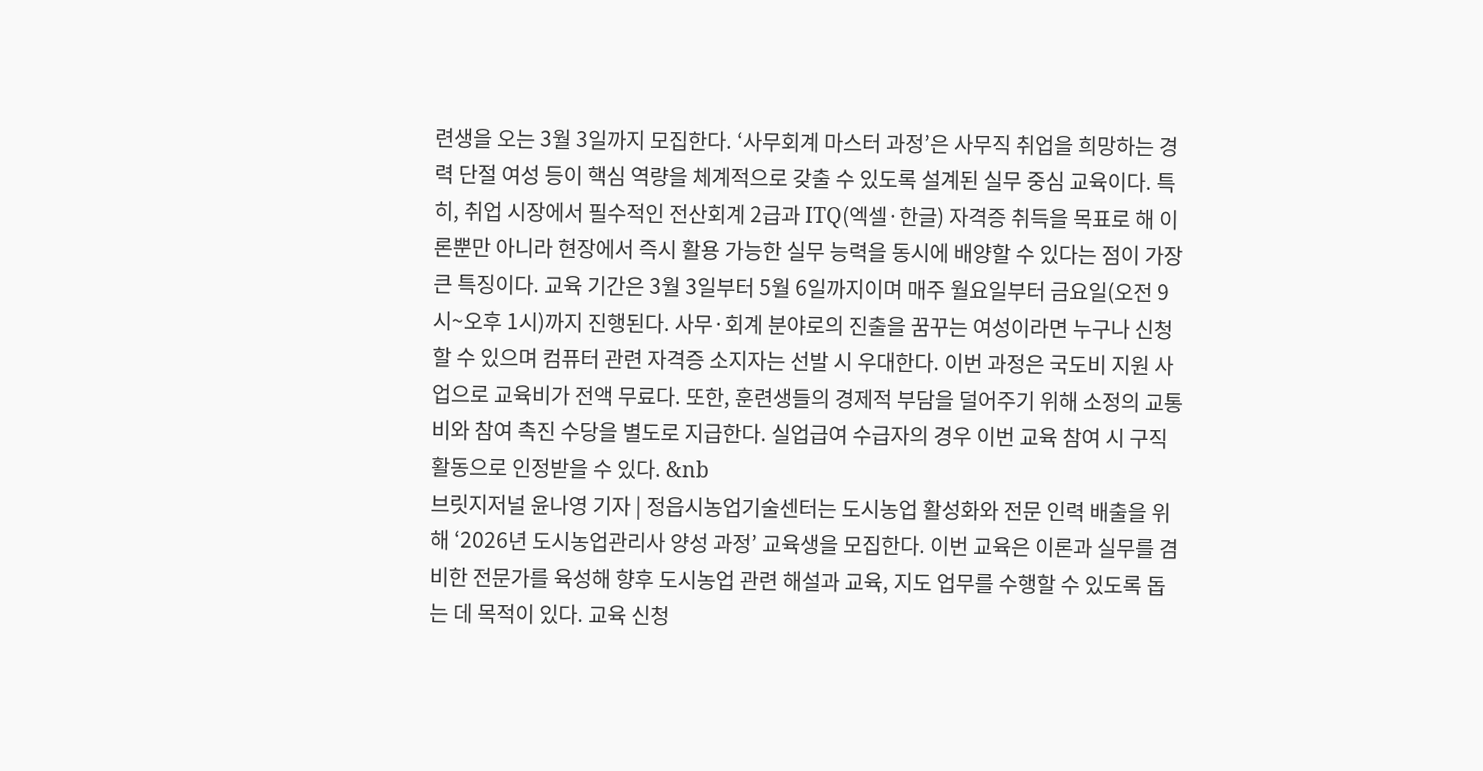련생을 오는 3월 3일까지 모집한다. ‘사무회계 마스터 과정’은 사무직 취업을 희망하는 경력 단절 여성 등이 핵심 역량을 체계적으로 갖출 수 있도록 설계된 실무 중심 교육이다. 특히, 취업 시장에서 필수적인 전산회계 2급과 ITQ(엑셀·한글) 자격증 취득을 목표로 해 이론뿐만 아니라 현장에서 즉시 활용 가능한 실무 능력을 동시에 배양할 수 있다는 점이 가장 큰 특징이다. 교육 기간은 3월 3일부터 5월 6일까지이며 매주 월요일부터 금요일(오전 9시~오후 1시)까지 진행된다. 사무·회계 분야로의 진출을 꿈꾸는 여성이라면 누구나 신청할 수 있으며 컴퓨터 관련 자격증 소지자는 선발 시 우대한다. 이번 과정은 국도비 지원 사업으로 교육비가 전액 무료다. 또한, 훈련생들의 경제적 부담을 덜어주기 위해 소정의 교통비와 참여 촉진 수당을 별도로 지급한다. 실업급여 수급자의 경우 이번 교육 참여 시 구직 활동으로 인정받을 수 있다. &nb
브릿지저널 윤나영 기자 | 정읍시농업기술센터는 도시농업 활성화와 전문 인력 배출을 위해 ‘2026년 도시농업관리사 양성 과정’ 교육생을 모집한다. 이번 교육은 이론과 실무를 겸비한 전문가를 육성해 향후 도시농업 관련 해설과 교육, 지도 업무를 수행할 수 있도록 돕는 데 목적이 있다. 교육 신청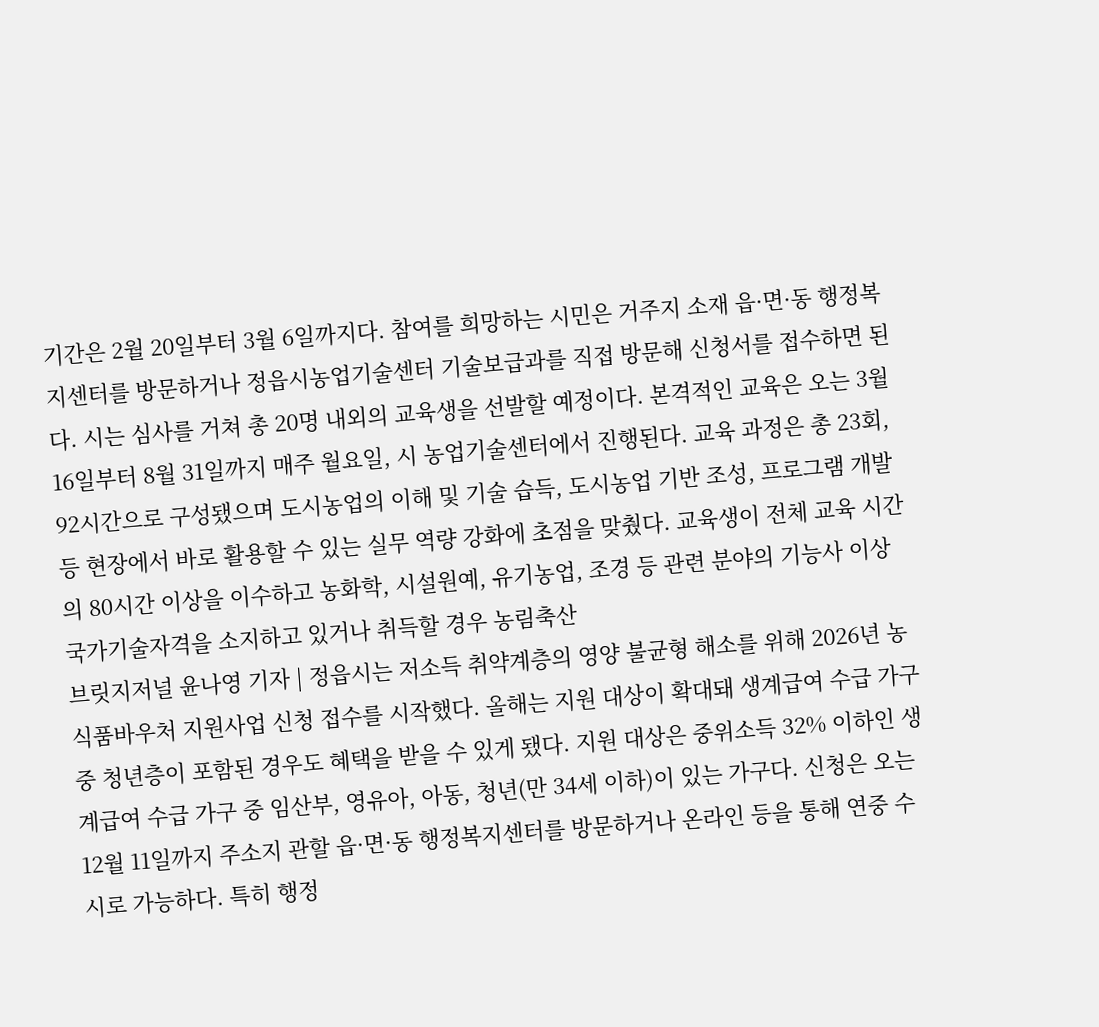기간은 2월 20일부터 3월 6일까지다. 참여를 희망하는 시민은 거주지 소재 읍·면·동 행정복지센터를 방문하거나 정읍시농업기술센터 기술보급과를 직접 방문해 신청서를 접수하면 된다. 시는 심사를 거쳐 총 20명 내외의 교육생을 선발할 예정이다. 본격적인 교육은 오는 3월 16일부터 8월 31일까지 매주 월요일, 시 농업기술센터에서 진행된다. 교육 과정은 총 23회, 92시간으로 구성됐으며 도시농업의 이해 및 기술 습득, 도시농업 기반 조성, 프로그램 개발 등 현장에서 바로 활용할 수 있는 실무 역량 강화에 초점을 맞췄다. 교육생이 전체 교육 시간의 80시간 이상을 이수하고 농화학, 시설원예, 유기농업, 조경 등 관련 분야의 기능사 이상 국가기술자격을 소지하고 있거나 취득할 경우 농림축산
브릿지저널 윤나영 기자 | 정읍시는 저소득 취약계층의 영양 불균형 해소를 위해 2026년 농식품바우처 지원사업 신청 접수를 시작했다. 올해는 지원 대상이 확대돼 생계급여 수급 가구 중 청년층이 포함된 경우도 혜택을 받을 수 있게 됐다. 지원 대상은 중위소득 32% 이하인 생계급여 수급 가구 중 임산부, 영유아, 아동, 청년(만 34세 이하)이 있는 가구다. 신청은 오는 12월 11일까지 주소지 관할 읍·면·동 행정복지센터를 방문하거나 온라인 등을 통해 연중 수시로 가능하다. 특히 행정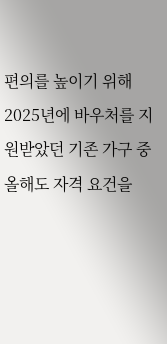편의를 높이기 위해 2025년에 바우처를 지원받았던 기존 가구 중 올해도 자격 요건을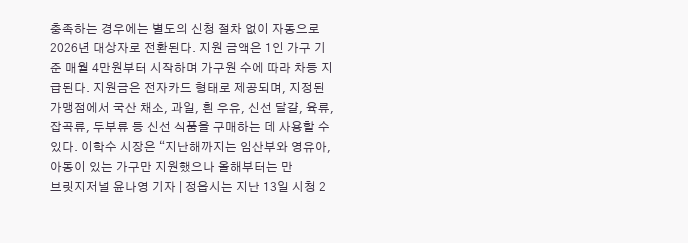충족하는 경우에는 별도의 신청 절차 없이 자동으로 2026년 대상자로 전환된다. 지원 금액은 1인 가구 기준 매월 4만원부터 시작하며 가구원 수에 따라 차등 지급된다. 지원금은 전자카드 형태로 제공되며, 지정된 가맹점에서 국산 채소, 과일, 흰 우유, 신선 달걀, 육류, 잡곡류, 두부류 등 신선 식품을 구매하는 데 사용할 수 있다. 이학수 시장은 “지난해까지는 임산부와 영유아, 아동이 있는 가구만 지원했으나 올해부터는 만
브릿지저널 윤나영 기자 | 정읍시는 지난 13일 시청 2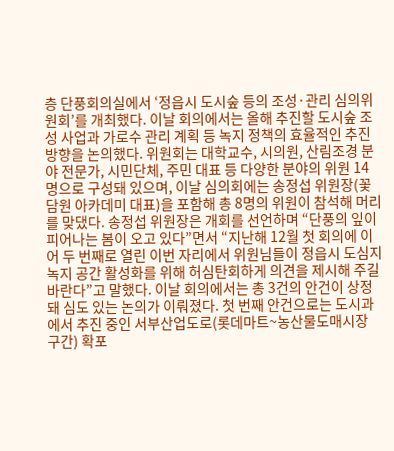층 단풍회의실에서 ‘정읍시 도시숲 등의 조성·관리 심의위원회’를 개최했다. 이날 회의에서는 올해 추진할 도시숲 조성 사업과 가로수 관리 계획 등 녹지 정책의 효율적인 추진 방향을 논의했다. 위원회는 대학교수, 시의원, 산림조경 분야 전문가, 시민단체, 주민 대표 등 다양한 분야의 위원 14명으로 구성돼 있으며, 이날 심의회에는 송정섭 위원장(꽃담원 아카데미 대표)을 포함해 총 8명의 위원이 참석해 머리를 맞댔다. 송정섭 위원장은 개회를 선언하며 “단풍의 잎이 피어나는 봄이 오고 있다”면서 “지난해 12월 첫 회의에 이어 두 번째로 열린 이번 자리에서 위원님들이 정읍시 도심지 녹지 공간 활성화를 위해 허심탄회하게 의견을 제시해 주길 바란다”고 말했다. 이날 회의에서는 총 3건의 안건이 상정돼 심도 있는 논의가 이뤄졌다. 첫 번째 안건으로는 도시과에서 추진 중인 서부산업도로(롯데마트~농산물도매시장 구간) 확포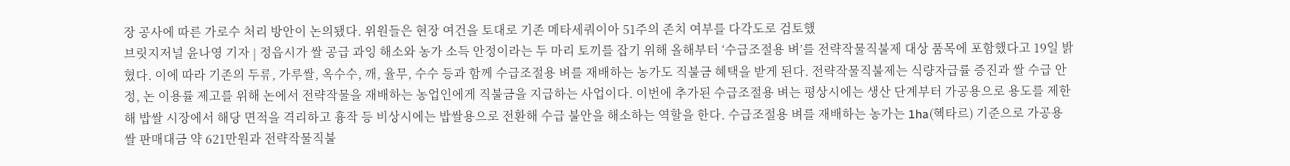장 공사에 따른 가로수 처리 방안이 논의됐다. 위원들은 현장 여건을 토대로 기존 메타세쿼이아 51주의 존치 여부를 다각도로 검토했
브릿지저널 윤나영 기자 | 정읍시가 쌀 공급 과잉 해소와 농가 소득 안정이라는 두 마리 토끼를 잡기 위해 올해부터 ‘수급조절용 벼’를 전략작물직불제 대상 품목에 포함했다고 19일 밝혔다. 이에 따라 기존의 두류, 가루쌀, 옥수수, 깨, 율무, 수수 등과 함께 수급조절용 벼를 재배하는 농가도 직불금 혜택을 받게 된다. 전략작물직불제는 식량자급률 증진과 쌀 수급 안정, 논 이용률 제고를 위해 논에서 전략작물을 재배하는 농업인에게 직불금을 지급하는 사업이다. 이번에 추가된 수급조절용 벼는 평상시에는 생산 단계부터 가공용으로 용도를 제한해 밥쌀 시장에서 해당 면적을 격리하고 흉작 등 비상시에는 밥쌀용으로 전환해 수급 불안을 해소하는 역할을 한다. 수급조절용 벼를 재배하는 농가는 1ha(헥타르) 기준으로 가공용 쌀 판매대금 약 621만원과 전략작물직불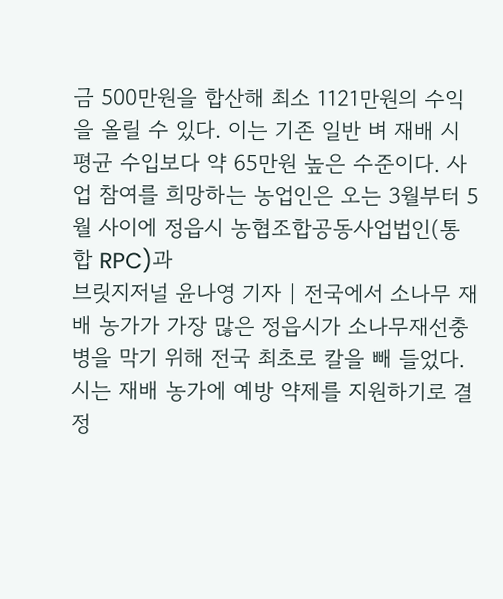금 500만원을 합산해 최소 1121만원의 수익을 올릴 수 있다. 이는 기존 일반 벼 재배 시 평균 수입보다 약 65만원 높은 수준이다. 사업 참여를 희망하는 농업인은 오는 3월부터 5월 사이에 정읍시 농협조합공동사업법인(통합 RPC)과
브릿지저널 윤나영 기자 | 전국에서 소나무 재배 농가가 가장 많은 정읍시가 소나무재선충병을 막기 위해 전국 최초로 칼을 빼 들었다. 시는 재배 농가에 예방 약제를 지원하기로 결정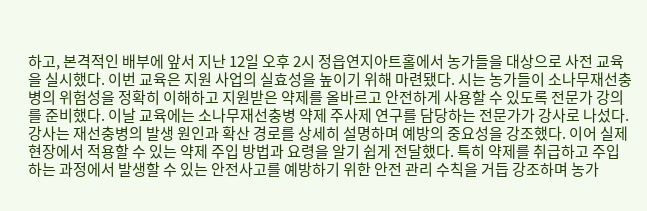하고, 본격적인 배부에 앞서 지난 12일 오후 2시 정읍연지아트홀에서 농가들을 대상으로 사전 교육을 실시했다. 이번 교육은 지원 사업의 실효성을 높이기 위해 마련됐다. 시는 농가들이 소나무재선충병의 위험성을 정확히 이해하고 지원받은 약제를 올바르고 안전하게 사용할 수 있도록 전문가 강의를 준비했다. 이날 교육에는 소나무재선충병 약제 주사제 연구를 담당하는 전문가가 강사로 나섰다. 강사는 재선충병의 발생 원인과 확산 경로를 상세히 설명하며 예방의 중요성을 강조했다. 이어 실제 현장에서 적용할 수 있는 약제 주입 방법과 요령을 알기 쉽게 전달했다. 특히 약제를 취급하고 주입하는 과정에서 발생할 수 있는 안전사고를 예방하기 위한 안전 관리 수칙을 거듭 강조하며 농가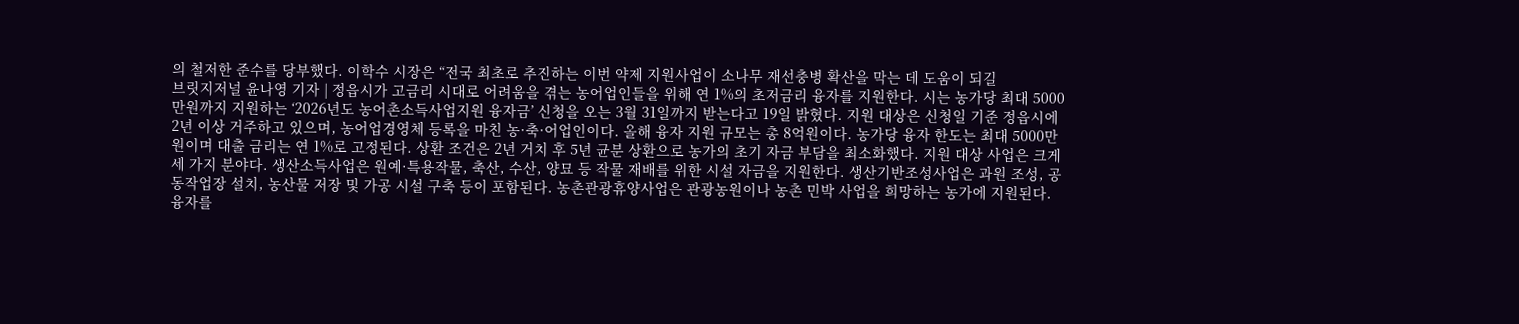의 철저한 준수를 당부했다. 이학수 시장은 “전국 최초로 추진하는 이번 약제 지원사업이 소나무 재선충병 확산을 막는 데 도움이 되길
브릿지저널 윤나영 기자 | 정읍시가 고금리 시대로 어려움을 겪는 농어업인들을 위해 연 1%의 초저금리 융자를 지원한다. 시는 농가당 최대 5000만원까지 지원하는 ‘2026년도 농어촌소득사업지원 융자금’ 신청을 오는 3월 31일까지 받는다고 19일 밝혔다. 지원 대상은 신청일 기준 정읍시에 2년 이상 거주하고 있으며, 농어업경영체 등록을 마친 농·축·어업인이다. 올해 융자 지원 규모는 총 8억원이다. 농가당 융자 한도는 최대 5000만원이며 대출 금리는 연 1%로 고정된다. 상환 조건은 2년 거치 후 5년 균분 상환으로 농가의 초기 자금 부담을 최소화했다. 지원 대상 사업은 크게 세 가지 분야다. 생산소득사업은 원예·특용작물, 축산, 수산, 양묘 등 작물 재배를 위한 시설 자금을 지원한다. 생산기반조성사업은 과원 조성, 공동작업장 설치, 농산물 저장 및 가공 시설 구축 등이 포함된다. 농촌관광휴양사업은 관광농원이나 농촌 민박 사업을 희망하는 농가에 지원된다. 융자를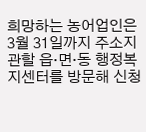희망하는 농어업인은 3월 31일까지 주소지 관할 읍·면·동 행정복지센터를 방문해 신청